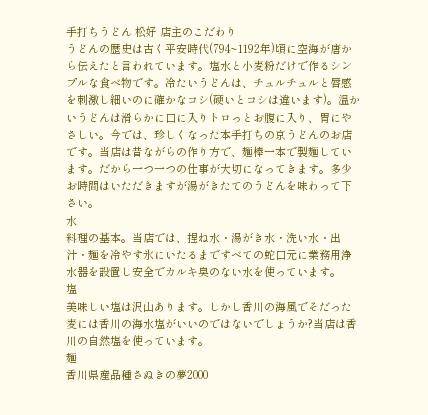手打ちうどん 松好 店主のこだわり
うどんの歴史は古く平安時代(794~1192年)頃に空海が唐から伝えたと言われています。塩水と小麦粉だけで作るシンプルな食べ物です。冷たいうどんは、チュルチュルと唇感を刺激し細いのに確かなコシ(硬いとコシは違います)。温かいうどんは滑らかに口に入りトロっとお腹に入り、胃にやさしい。今では、珍しくなった本手打ちの京うどんのお店です。当店は昔ながらの作り方で、麺棒一本で製麺しています。だから一つ一つの仕事が大切になってきます。多少お時間はいただきますが湯がきたてのうどんを味わって下さい。
水
料理の基本。当店では、捏ね水・湯がき水・洗い水・出汁・麺を冷やす氷にいたるまですべての蛇口元に業務用浄水器を設置し安全でカルキ臭のない水を使っています。
塩
美味しい塩は沢山あります。しかし香川の海風でそだった麦には香川の海水塩がいいのではないでしょうか?当店は香川の自然塩を使っています。
麺
香川県産品種さぬきの夢2000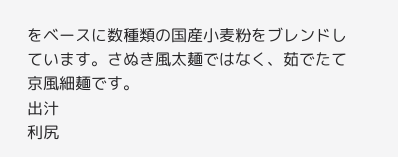をベースに数種類の国産小麦粉をブレンドしています。さぬき風太麺ではなく、茹でたて京風細麺です。
出汁
利尻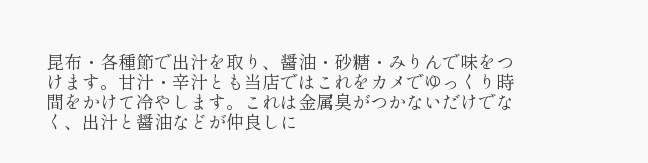昆布・各種節で出汁を取り、醤油・砂糖・みりんで味をつけます。甘汁・辛汁とも当店ではこれをカメでゆっくり時間をかけて冷やします。これは金属臭がつかないだけでなく、出汁と醤油などが仲良しに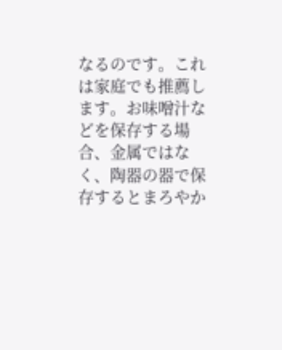なるのです。これは家庭でも推薦します。お味噌汁などを保存する場合、金属ではなく、陶器の器で保存するとまろやか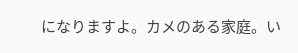になりますよ。カメのある家庭。い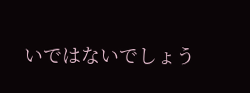いではないでしょう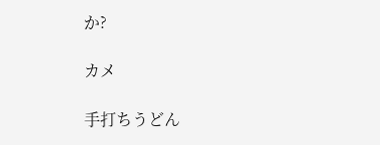か?

カメ

手打ちうどん